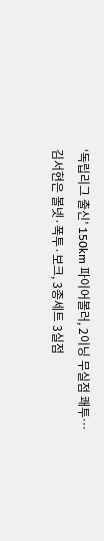‘독립리그 출신’ 150km 파이어볼러, 2이닝 무실점 쾌투…김서현은 볼넷·폭투·보크, 3종세트 3실점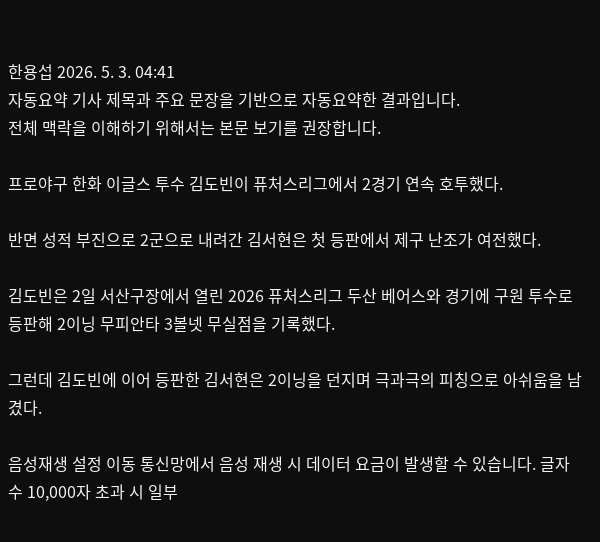한용섭 2026. 5. 3. 04:41
자동요약 기사 제목과 주요 문장을 기반으로 자동요약한 결과입니다.
전체 맥락을 이해하기 위해서는 본문 보기를 권장합니다.

프로야구 한화 이글스 투수 김도빈이 퓨처스리그에서 2경기 연속 호투했다.

반면 성적 부진으로 2군으로 내려간 김서현은 첫 등판에서 제구 난조가 여전했다.

김도빈은 2일 서산구장에서 열린 2026 퓨처스리그 두산 베어스와 경기에 구원 투수로 등판해 2이닝 무피안타 3볼넷 무실점을 기록했다.

그런데 김도빈에 이어 등판한 김서현은 2이닝을 던지며 극과극의 피칭으로 아쉬움을 남겼다.

음성재생 설정 이동 통신망에서 음성 재생 시 데이터 요금이 발생할 수 있습니다. 글자 수 10,000자 초과 시 일부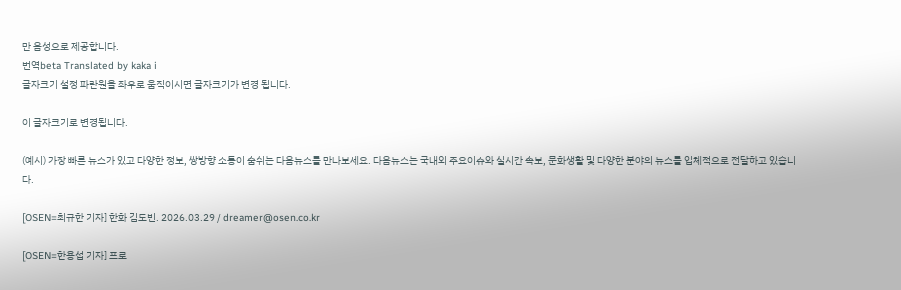만 음성으로 제공합니다.
번역beta Translated by kaka i
글자크기 설정 파란원을 좌우로 움직이시면 글자크기가 변경 됩니다.

이 글자크기로 변경됩니다.

(예시) 가장 빠른 뉴스가 있고 다양한 정보, 쌍방향 소통이 숨쉬는 다음뉴스를 만나보세요. 다음뉴스는 국내외 주요이슈와 실시간 속보, 문화생활 및 다양한 분야의 뉴스를 입체적으로 전달하고 있습니다.

[OSEN=최규한 기자] 한화 김도빈. 2026.03.29 / dreamer@osen.co.kr

[OSEN=한용섭 기자] 프로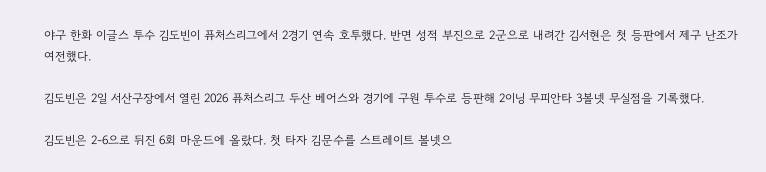야구 한화 이글스 투수 김도빈이 퓨처스리그에서 2경기 연속 호투했다. 반면 성적 부진으로 2군으로 내려간 김서현은 첫 등판에서 제구 난조가 여전했다.

김도빈은 2일 서산구장에서 열린 2026 퓨처스리그 두산 베어스와 경기에 구원 투수로 등판해 2이닝 무피안타 3볼넷 무실점을 기록했다.

김도빈은 2-6으로 뒤진 6회 마운드에 올랐다. 첫 타자 김문수를 스트레이트 볼넷으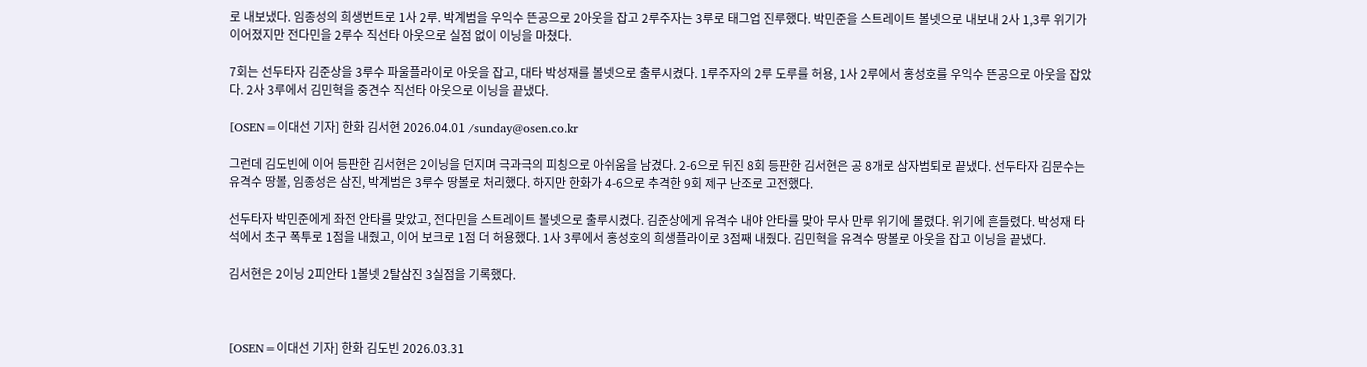로 내보냈다. 임종성의 희생번트로 1사 2루. 박계범을 우익수 뜬공으로 2아웃을 잡고 2루주자는 3루로 태그업 진루했다. 박민준을 스트레이트 볼넷으로 내보내 2사 1,3루 위기가 이어졌지만 전다민을 2루수 직선타 아웃으로 실점 없이 이닝을 마쳤다.

7회는 선두타자 김준상을 3루수 파울플라이로 아웃을 잡고, 대타 박성재를 볼넷으로 출루시켰다. 1루주자의 2루 도루를 허용, 1사 2루에서 홍성호를 우익수 뜬공으로 아웃을 잡았다. 2사 3루에서 김민혁을 중견수 직선타 아웃으로 이닝을 끝냈다.

[OSEN=이대선 기자] 한화 김서현 2026.04.01 /sunday@osen.co.kr

그런데 김도빈에 이어 등판한 김서현은 2이닝을 던지며 극과극의 피칭으로 아쉬움을 남겼다. 2-6으로 뒤진 8회 등판한 김서현은 공 8개로 삼자범퇴로 끝냈다. 선두타자 김문수는 유격수 땅볼, 임종성은 삼진, 박계범은 3루수 땅볼로 처리했다. 하지만 한화가 4-6으로 추격한 9회 제구 난조로 고전했다.

선두타자 박민준에게 좌전 안타를 맞았고, 전다민을 스트레이트 볼넷으로 출루시켰다. 김준상에게 유격수 내야 안타를 맞아 무사 만루 위기에 몰렸다. 위기에 흔들렸다. 박성재 타석에서 초구 폭투로 1점을 내줬고, 이어 보크로 1점 더 허용했다. 1사 3루에서 홍성호의 희생플라이로 3점째 내줬다. 김민혁을 유격수 땅볼로 아웃을 잡고 이닝을 끝냈다.

김서현은 2이닝 2피안타 1볼넷 2탈삼진 3실점을 기록했다.



[OSEN=이대선 기자] 한화 김도빈 2026.03.31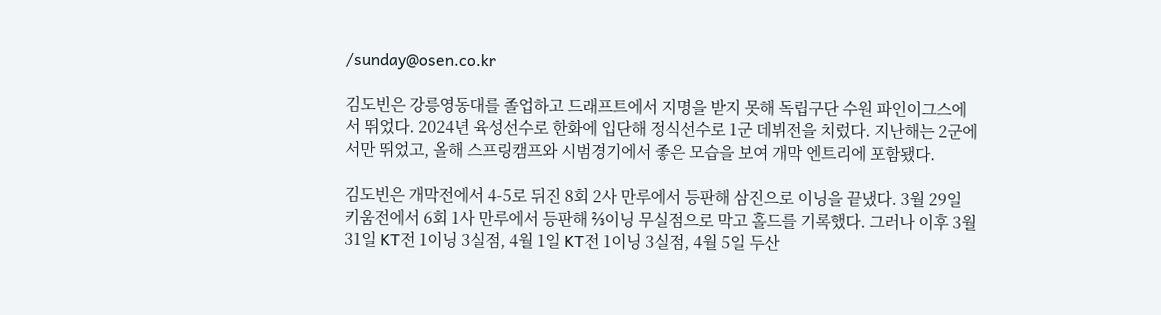/sunday@osen.co.kr

김도빈은 강릉영동대를 졸업하고 드래프트에서 지명을 받지 못해 독립구단 수원 파인이그스에서 뛰었다. 2024년 육성선수로 한화에 입단해 정식선수로 1군 데뷔전을 치렀다. 지난해는 2군에서만 뛰었고, 올해 스프링캠프와 시범경기에서 좋은 모습을 보여 개막 엔트리에 포함됐다.

김도빈은 개막전에서 4-5로 뒤진 8회 2사 만루에서 등판해 삼진으로 이닝을 끝냈다. 3월 29일 키움전에서 6회 1사 만루에서 등판해 ⅔이닝 무실점으로 막고 홀드를 기록했다. 그러나 이후 3월 31일 KT전 1이닝 3실점, 4월 1일 KT전 1이닝 3실점, 4월 5일 두산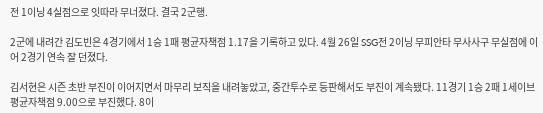전 1이닝 4실점으로 잇따라 무너졌다. 결국 2군행.

2군에 내려간 김도빈은 4경기에서 1승 1패 평균자책점 1.17을 기록하고 있다. 4월 26일 SSG전 2이닝 무피안타 무사사구 무실점에 이어 2경기 연속 잘 던졌다.

김서현은 시즌 초반 부진이 이어지면서 마무리 보직을 내려놓았고, 중간투수로 등판해서도 부진이 계속됐다. 11경기 1승 2패 1세이브 평균자책점 9.00으로 부진했다. 8이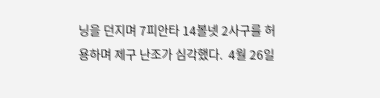닝을 던지며 7피안타 14볼넷 2사구를 허용하며 제구 난조가 심각했다.  4월 26일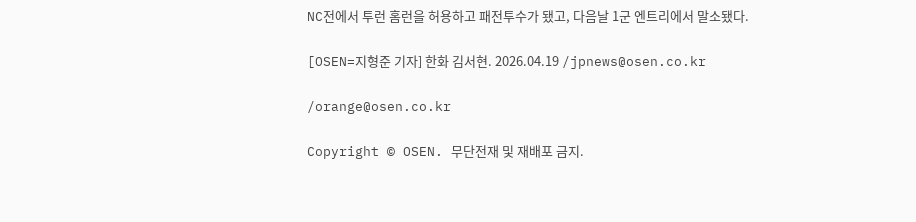NC전에서 투런 홈런을 허용하고 패전투수가 됐고, 다음날 1군 엔트리에서 말소됐다.

[OSEN=지형준 기자] 한화 김서현. 2026.04.19 /jpnews@osen.co.kr

/orange@osen.co.kr

Copyright © OSEN. 무단전재 및 재배포 금지.